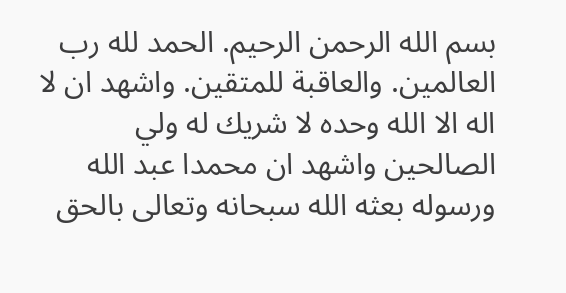بسم الله الرحمن الرحيم. الحمد لله رب العالمين. والعاقبة للمتقين. واشهد ان لا اله الا الله وحده لا شريك له ولي الصالحين واشهد ان محمدا عبد الله ورسوله بعثه الله سبحانه وتعالى بالحق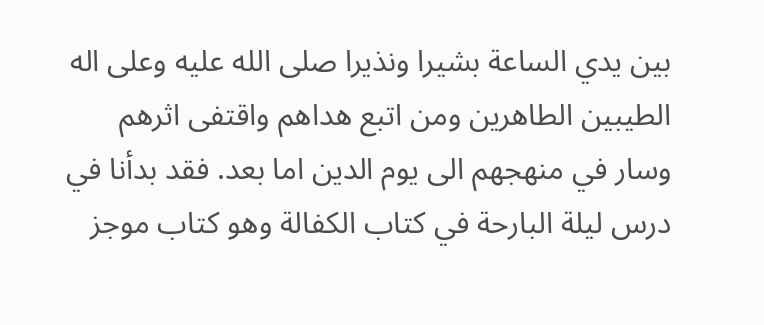بين يدي الساعة بشيرا ونذيرا صلى الله عليه وعلى اله
الطيبين الطاهرين ومن اتبع هداهم واقتفى اثرهم وسار في منهجهم الى يوم الدين اما بعد. فقد بدأنا في درس ليلة البارحة في كتاب الكفالة وهو كتاب موجز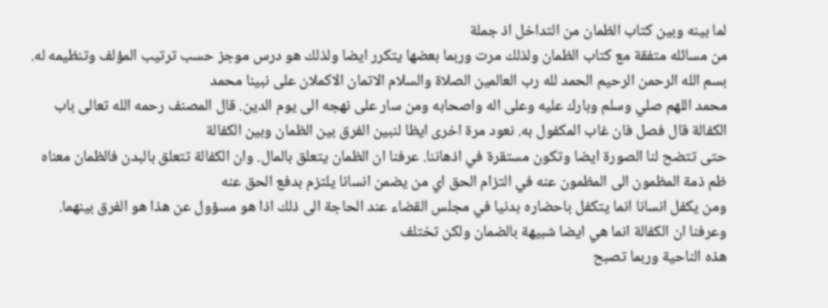لما بينه وبين كتاب الظمان من التداخل اذ جملة
من مسائله متفقة مع كتاب الظمان ولذلك مرت وربما بعضها يتكرر ايضا ولذلك هو درس موجز حسب ترتيب المؤلف وتنظيمه له. بسم الله الرحمن الرحيم الحمد لله رب العالمين الصلاة والسلام الاتمان الاكملان على نبينا محمد
محمد اللهم صلي وسلم وبارك عليه وعلى اله واصحابه ومن سار على نهجه الى يوم الدين. قال المصنف رحمه الله تعالى باب الكفالة قال فصل فان غاب المكفول به. نعود مرة اخرى ايظا لنبين الفرق بين الظمان وبين الكفالة
حتى تتضح لنا الصورة ايضا وتكون مستقرة في اذهاننا. عرفنا ان الظمان يتعلق بالمال. وان الكفالة تتعلق بالبدن فالظمان معناه ظم ذمة المظمون الى المظمون عنه في التزام الحق اي من يضمن انسانا يلتزم بدفع الحق عنه
ومن يكفل انسانا انما يتكفل باحضاره بدنيا في مجلس القضاء عند الحاجة الى ذلك اذا هو مسؤول عن هذا هو الفرق بينهما. وعرفنا ان الكفالة انما هي ايضا شبيهة بالضمان ولكن تختلف
هذه الناحية وربما تصبح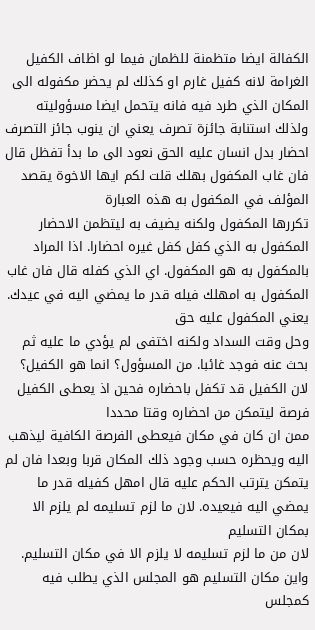الكفالة ايضا متظمنة للظمان فيما لو اظاف الكفيل الغرامة لانه كفيل غارم او كذلك لم يحضر مكفوله الى المكان الذي طرد فيه فانه يتحمل ايضا مسؤوليته
ولذلك استنابة جائزة تصرف يعني ان ينوب جائز التصرف احضار بدل انسان عليه الحق نعود الى ما بدأ تفظل قال فان غاب المكفول بهلك قلت لكم ايها الاخوة يقصد المؤلف في المكفول به هذه العبارة
تكررها المكفول ولكنه يضيف به ليتظمن الاحضار المكفول به الذي كفل كفل غيره احضارا. اذا المراد بالمكفول به هو المكفول. اي الذي كفله قال فان غاب المكفول به امهلك فيله قدر ما يمضي اليه في عيدك. يعني المكفول عليه حق
وحل وقت السداد ولكنه اختفى لم يؤدي ما عليه ثم بحث عنه فوجد غائبا. من المسؤول؟ انما هو الكفيل؟ لان الكفيل قد تكفل باحضاره فحين اذ يعطى الكفيل فرصة ليتمكن من احضاره وقتا محددا
ممن ان كان في مكان فيعطى الفرصة الكافية ليذهب اليه ويحظره حسب وجود ذلك المكان قربا وبعدا فان لم يتمكن يترتب الحكم عليه قال امهل كفيله قدر ما يمضي اليه فيعيده. لان ما لزم تسليمه لم يلزم الا بمكان التسليم
لان من ما لزم تسليمه لا يلزم الا في مكان التسليم. واين مكان التسليم هو المجلس الذي يطلب فيه كمجلس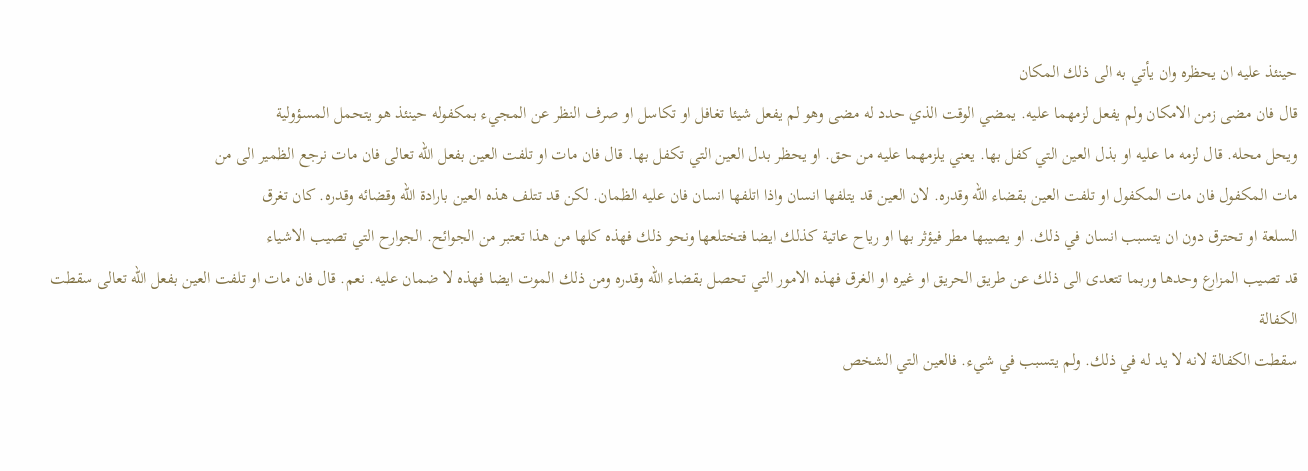حينئذ عليه ان يحظره وان يأتي به الى ذلك المكان
قال فان مضى زمن الامكان ولم يفعل لزمهما عليه. يمضي الوقت الذي حدد له مضى وهو لم يفعل شيئا تغافل او تكاسل او صرف النظر عن المجيء بمكفوله حينئذ هو يتحمل المسؤولية
ويحل محله. قال لزمه ما عليه او بذل العين التي كفل بها. يعني يلزمهما عليه من حق. او يحظر بدل العين التي تكفل بها. قال فان مات او تلفت العين بفعل الله تعالى فان مات نرجع الظمير الى من
مات المكفول فان مات المكفول او تلفت العين بقضاء الله وقدره. لان العين قد يتلفها انسان واذا اتلفها انسان فان عليه الظمان. لكن قد تتلف هذه العين بارادة الله وقضائه وقدره. كان تغرق
السلعة او تحترق دون ان يتسبب انسان في ذلك. او يصيبها مطر فيؤثر بها او رياح عاتية كذلك ايضا فتختلعها ونحو ذلك فهذه كلها من هذا تعتبر من الجوائح. الجوارح التي تصيب الاشياء
قد تصيب المزارع وحدها وربما تتعدى الى ذلك عن طريق الحريق او غيره او الغرق فهذه الامور التي تحصل بقضاء الله وقدره ومن ذلك الموت ايضا فهذه لا ضمان عليه. نعم. قال فان مات او تلفت العين بفعل الله تعالى سقطت الكفالة
سقطت الكفالة لانه لا يد له في ذلك. ولم يتسبب في شيء. فالعين التي الشخص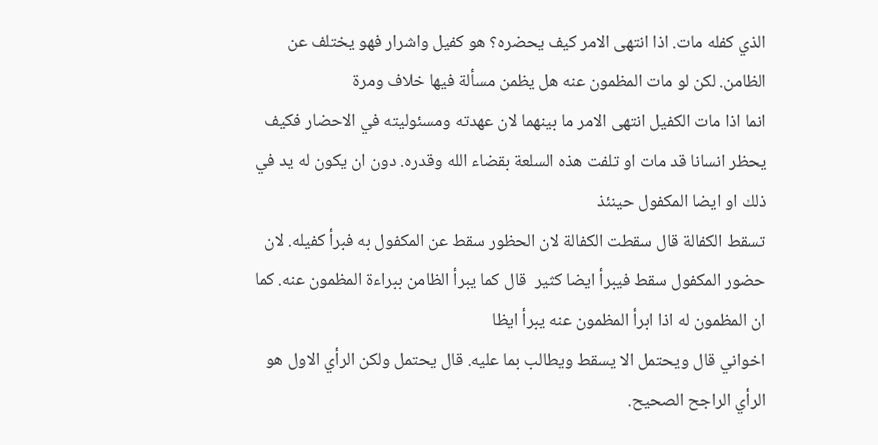الذي كفله مات. اذا انتهى الامر كيف يحضره؟ هو كفيل واشرار فهو يختلف عن الظامن. لكن لو مات المظمون عنه هل يظمن مسألة فيها خلاف ومرة
انما اذا مات الكفيل انتهى الامر ما بينهما لان عهدته ومسئوليته في الاحضار فكيف يحظر انسانا قد مات او تلفت هذه السلعة بقضاء الله وقدره. دون ان يكون له يد في ذلك او ايضا المكفول حينئذ
تسقط الكفالة قال سقطت الكفالة لان الحظور سقط عن المكفول به فبرأ كفيله. لان حضور المكفول سقط فيبرأ ايضا كثير  قال كما يبرأ الظامن ببراءة المظمون عنه. كما ان المظمون له اذا ابرأ المظمون عنه يبرأ ايظا
اخواني قال ويحتمل الا يسقط ويطالب بما عليه. قال يحتمل ولكن الرأي الاول هو الرأي الراجح الصحيح.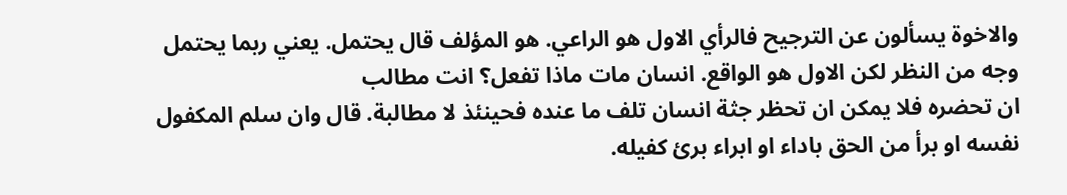والاخوة يسألون عن الترجيح فالرأي الاول هو الراعي. هو المؤلف قال يحتمل. يعني ربما يحتمل وجه من النظر لكن الاول هو الواقع. انسان مات ماذا تفعل؟ انت مطالب
ان تحضره فلا يمكن ان تحظر جثة انسان تلف ما عنده فحينئذ لا مطالبة. قال وان سلم المكفول نفسه او برأ من الحق باداء او ابراء برئ كفيله.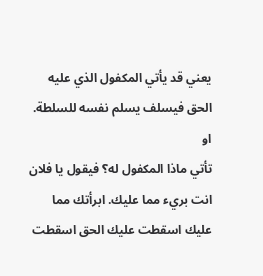يعني قد يأتي المكفول الذي عليه الحق فيسلف يسلم نفسه للسلطة. او
تأتي ماذا المكفول له؟ فيقول يا فلان انت بريء مما عليك. ابرأتك مما عليك اسقطت عليك الحق اسقطت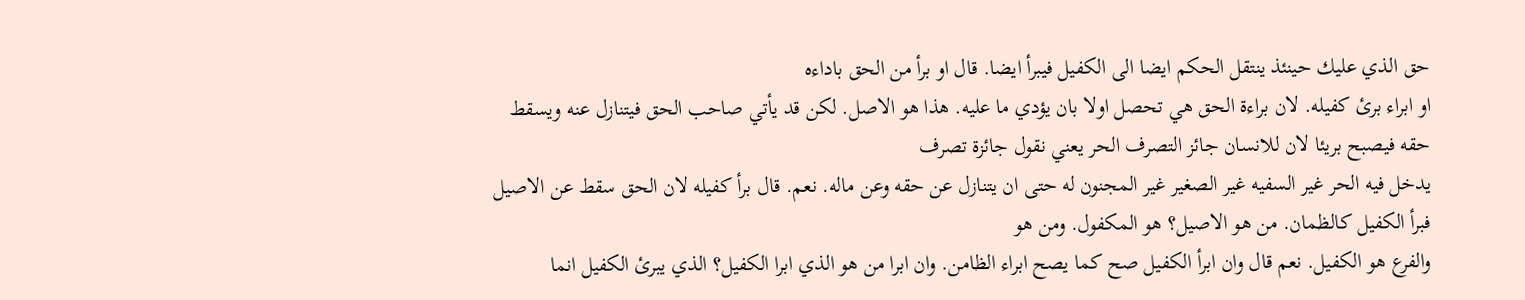حق الذي عليك حينئذ ينتقل الحكم ايضا الى الكفيل فيبرأ ايضا. قال او برأ من الحق باداءه
او ابراء برئ كفيله. لان براءة الحق هي تحصل اولا بان يؤدي ما عليه. هذا هو الاصل. لكن قد يأتي صاحب الحق فيتنازل عنه ويسقط حقه فيصبح بريئا لان للانسان جائز التصرف الحر يعني نقول جائزة تصرف
يدخل فيه الحر غير السفيه غير الصغير غير المجنون له حتى ان يتنازل عن حقه وعن ماله. نعم. قال برأ كفيله لان الحق سقط عن الاصيل فبرأ الكفيل كالظمان. من هو الاصيل؟ هو المكفول. ومن هو
والفرع هو الكفيل. نعم قال وان ابرأ الكفيل صح كما يصح ابراء الظامن. وان ابرا من هو الذي ابرا الكفيل؟ الذي يبرئ الكفيل انما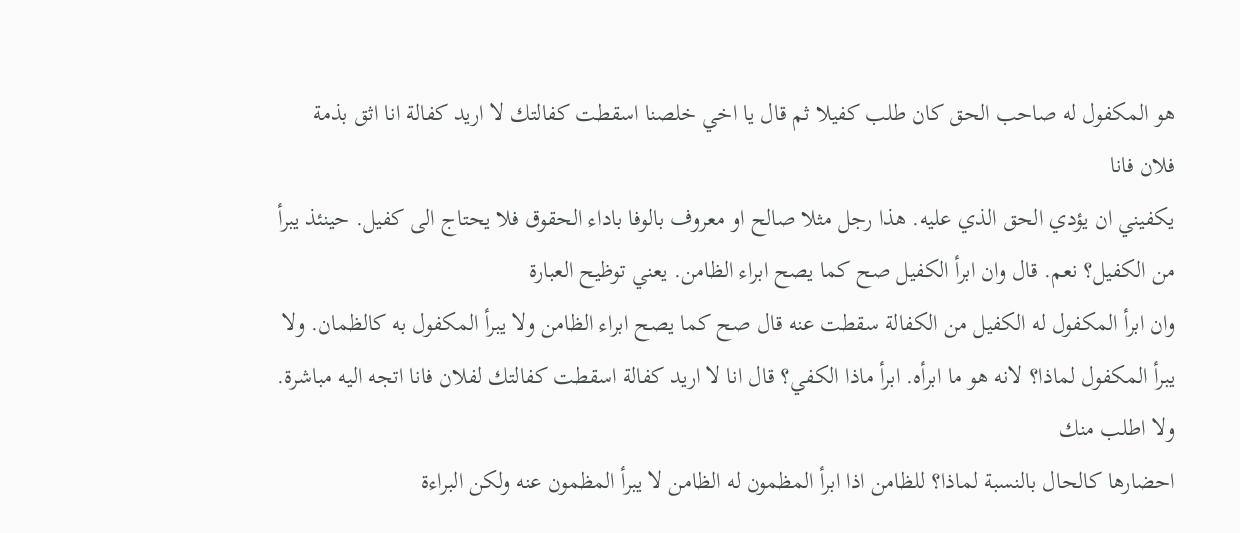هو المكفول له صاحب الحق كان طلب كفيلا ثم قال يا اخي خلصنا اسقطت كفالتك لا اريد كفالة انا اثق بذمة فلان فانا
يكفيني ان يؤدي الحق الذي عليه. هذا رجل مثلا صالح او معروف بالوفا باداء الحقوق فلا يحتاج الى كفيل. حينئذ يبرأ من الكفيل؟ نعم. قال وان ابرأ الكفيل صح كما يصح ابراء الظامن. يعني توظيح العبارة
وان ابرأ المكفول له الكفيل من الكفالة سقطت عنه قال صح كما يصح ابراء الظامن ولا يبرأ المكفول به كالظمان. ولا يبرأ المكفول لماذا؟ لانه هو ما ابرأه. ابرأ ماذا الكفي؟ قال انا لا اريد كفالة اسقطت كفالتك لفلان فانا اتجه اليه مباشرة. ولا اطلب منك
احضارها كالحال بالنسبة لماذا؟ للظامن اذا ابرأ المظمون له الظامن لا يبرأ المظمون عنه ولكن البراءة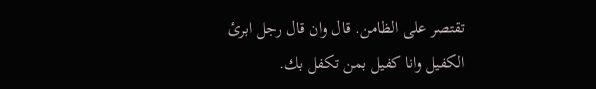تقتصر على الظامن. قال وان قال رجل ابرئ الكفيل وانا كفيل بمن تكفل بك.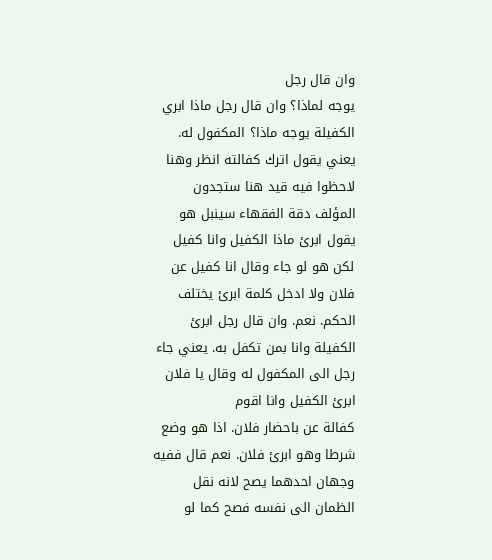وان قال رجل
يوجه لماذا؟ وان قال رجل ماذا ابري الكفيلة يوجه ماذا؟ المكفول له. يعني يقول اترك كفالته انظر وهنا لاحظوا فيه قيد هنا ستجدون المؤلف دقة الفقهاء سينبل هو يقول ابرئ ماذا الكفيل وانا كفيل
لكن هو لو جاء وقال انا كفيل عن فلان ولا ادخل كلمة ابرئ يختلف الحكم. نعم. وان قال رجل ابرئ الكفيلة وانا بمن تكفل به. يعني جاء رجل الى المكفول له وقال يا فلان ابرئ الكفيل وانا اقوم
كفالة عن باحضار فلان. اذا هو وضع شرطا وهو ابرئ فلان. نعم قال ففيه وجهان احدهما يصح لانه نقل الظمان الى نفسه فصح كما لو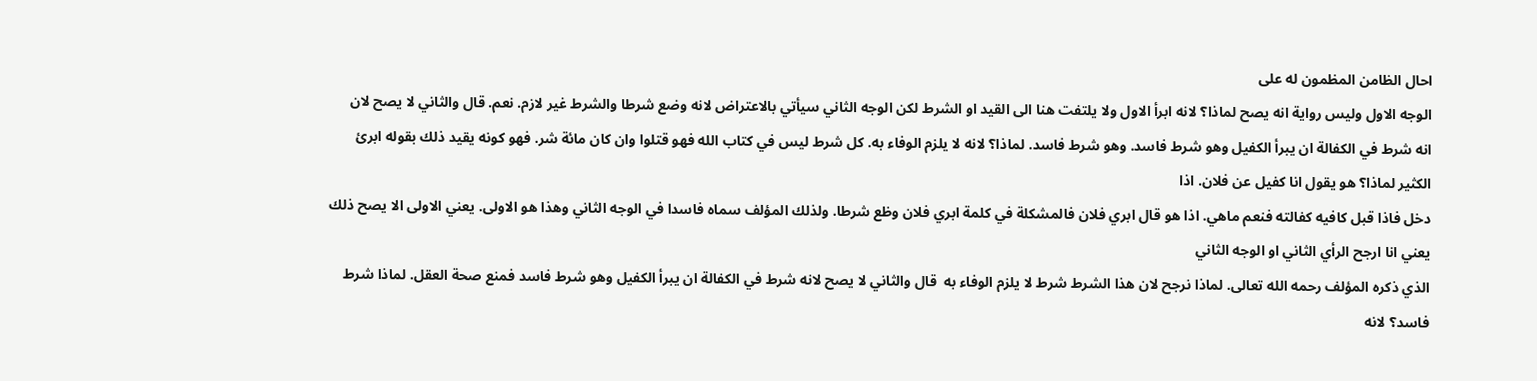احال الظامن المظمون له على
الوجه الاول وليس رواية انه يصح لماذا؟ لانه ابرأ الاول ولا يلتفت هنا الى القيد او الشرط لكن الوجه الثاني سيأتي بالاعتراض لانه وضع شرطا والشرط غير لازم. نعم. قال والثاني لا يصح لان
انه شرط في الكفالة ان يبرأ الكفيل وهو شرط فاسد. وهو شرط فاسد. لماذا؟ لانه لا يلزم الوفاء به. كل شرط ليس في كتاب الله فهو قتلوا وان كان مائة شر. فهو كونه يقيد ذلك بقوله ابرئ الكثير لماذا؟ هو يقول انا كفيل عن فلان. اذا
دخل فاذا قبل كافيه كفالته فنعم ماهي. اذا هو قال ابري فلان فالمشكلة في كلمة ابري فلان وظع شرطا. ولذلك المؤلف سماه فاسدا في الوجه الثاني وهذا هو الاولى. يعني الاولى الا يصح ذلك يعني انا ارجح الرأي الثاني او الوجه الثاني
الذي ذكره المؤلف رحمه الله تعالى. لماذا نرجح لان هذا الشرط شرط لا يلزم الوفاء به  قال والثاني لا يصح لانه شرط في الكفالة ان يبرأ الكفيل وهو شرط فاسد فمنع صحة العقل. لماذا شرط فاسد؟ لانه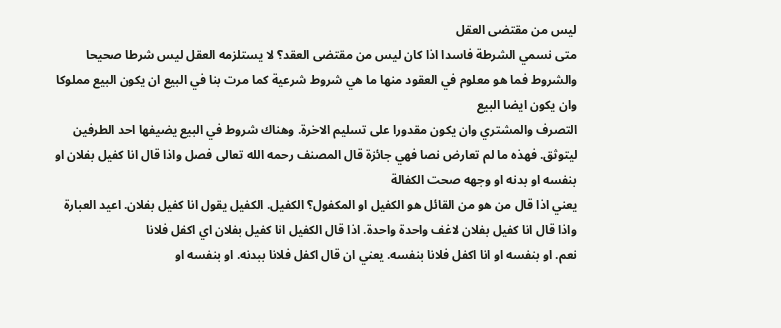ليس من مقتضى العقل
متى نسمي الشرطة فاسدا اذا كان ليس من مقتضى العقد؟ لا يستلزمه العقل ليس شرطا صحيحا والشروط فما هو معلوم في العقود منها ما هي شروط شرعية كما مرت بنا في البيع ان يكون البيع مملوكا وان يكون ايضا البيع
التصرف والمشتري وان يكون مقدورا على تسليم الاخرة. وهناك شروط في البيع يضيفها احد الطرفين ليتوثق. فهذه ما لم تعارض نصا فهي جائزة قال المصنف رحمه الله تعالى فصل واذا قال انا كفيل بفلان او بنفسه او بدنه او وجهه صحت الكفالة
يعني اذا قال من هو من القائل هو الكفيل او المكفول؟ الكفيل. الكفيل يقول انا كفيل بفلان. اعيد العبارة واذا قال انا كفيل بفلان لاغف واحدة واحدة. اذا قال الكفيل انا كفيل بفلان اي اكفل فلانا
نعم. او بنفسه او انا اكفل فلانا بنفسه. يعني ان قال اكفل فلانا ببدنه. او بنفسه او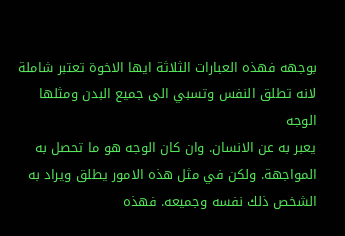بوجهه فهذه العبارات الثلاثة ايها الاخوة تعتبر شاملة لانه تطلق النفس وتسبي الى جميع البدن ومثلها الوجه
يعبر به عن الانسان. وان كان الوجه هو ما تحصل به المواجهة. ولكن في مثل هذه الامور يطلق ويراد به الشخص ذلك نفسه وجميعه. فهذه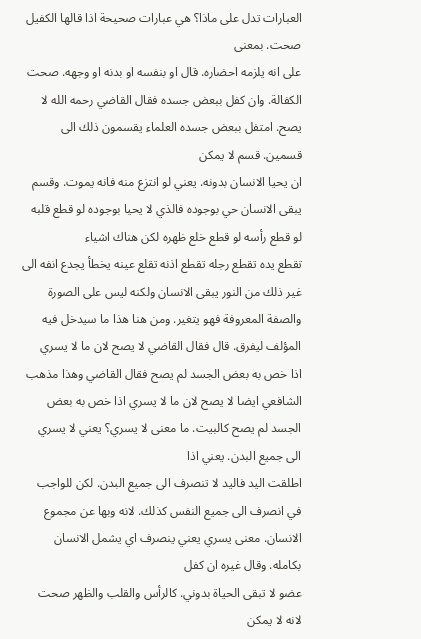العبارات تدل على ماذا؟ هي عبارات صحيحة اذا قالها الكفيل صحت. بمعنى
على انه يلزمه احضاره. قال او بنفسه او بدنه او وجهه. صحت الكفالة. وان كفل ببعض جسده فقال القاضي رحمه الله لا يصح. امتفل ببعض جسده العلماء يقسمون ذلك الى قسمين. قسم لا يمكن
ان يحيا الانسان بدونه. يعني لو انتزع منه فانه يموت. وقسم يبقى الانسان حي بوجوده فالذي لا يحيا بوجوده لو قطع قلبه لو قطع رأسه لو قطع خلع ظهره لكن هناك اشياء
تقطع يده تقطع رجله تقطع اذنه تقلع عينه يخطأ يجدع انفه الى غير ذلك من النور يبقى الانسان ولكنه ليس على الصورة والصفة المعروفة فهو يتغير. ومن هنا هذا ما سيدخل فيه المؤلف ليفرق. قال فقال القاضي لا يصح لان ما لا يسري
اذا خص به بعض الجسد لم يصح فقال القاضي وهذا مذهب الشافعي ايضا لا يصح لان ما لا يسري اذا خص به بعض الجسد لم يصح كالبيت. ما معنى لا يسري؟ يعني لا يسري الى جميع البدن. يعني اذا
اطلقت اليد فاليد لا تنصرف الى جميع البدن. لكن للواجب في انصرف الى جميع النفس كذلك. لانه وبها عن مجموع الانسان. معنى يسري يعني ينصرف اي يشمل الانسان بكامله. وقال غيره ان كفل
عضو لا تبقى الحياة بدوني. كالرأس والقلب والظهر صحت لانه لا يمكن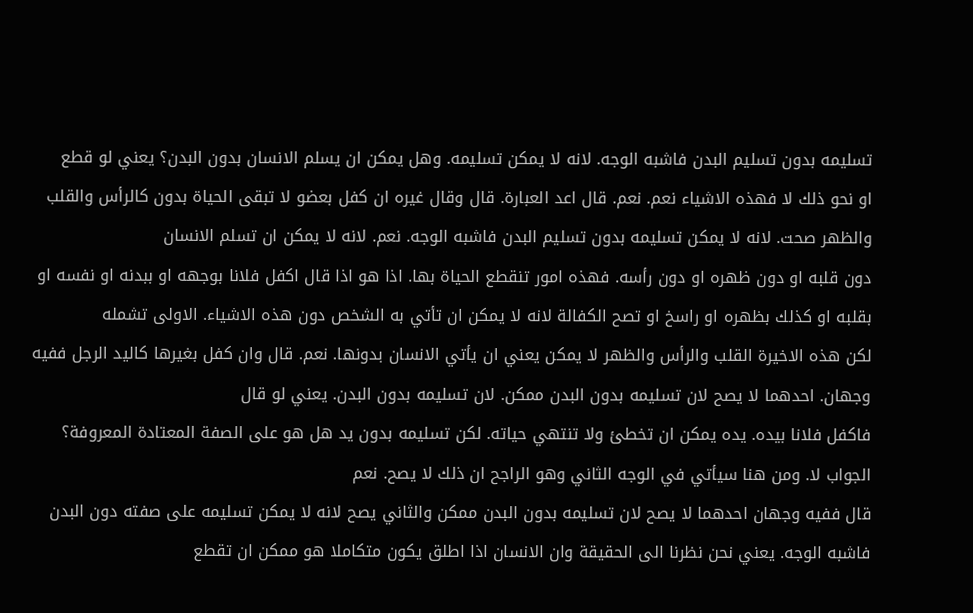تسليمه بدون تسليم البدن فاشبه الوجه. لانه لا يمكن تسليمه. وهل يمكن ان يسلم الانسان بدون البدن؟ يعني لو قطع
او نحو ذلك لا فهذه الاشياء نعم. نعم. قال اعد العبارة. قال وقال غيره ان كفل بعضو لا تبقى الحياة بدون كالرأس والقلب والظهر صحت. لانه لا يمكن تسليمه بدون تسليم البدن فاشبه الوجه. نعم. لانه لا يمكن ان تسلم الانسان
دون قلبه او دون ظهره او دون رأسه. فهذه امور تنقطع الحياة بها. اذا هو اذا قال اكفل فلانا بوجهه او ببدنه او نفسه او بقلبه او كذلك بظهره او راسخ او تصح الكفالة لانه لا يمكن ان تأتي به الشخص دون هذه الاشياء. الاولى تشمله
لكن هذه الاخيرة القلب والرأس والظهر لا يمكن يعني ان يأتي الانسان بدونها. نعم. قال وان كفل بغيرها كاليد الرجل ففيه وجهان. احدهما لا يصح لان تسليمه بدون البدن ممكن. لان تسليمه بدون البدن. يعني لو قال
فاكفل فلانا بيده. يده يمكن ان تخطئ ولا تنتهي حياته. لكن تسليمه بدون يد هل هو على الصفة المعتادة المعروفة؟ الجواب لا. ومن هنا سيأتي في الوجه الثاني وهو الراجح ان ذلك لا يصح. نعم
قال ففيه وجهان احدهما لا يصح لان تسليمه بدون البدن ممكن والثاني يصح لانه لا يمكن تسليمه على صفته دون البدن فاشبه الوجه. يعني نحن نظرنا الى الحقيقة وان الانسان اذا اطلق يكون متكاملا هو ممكن ان تقطع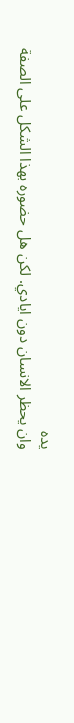يده
وان يحظر الانسان دون ايادي. لكن هل حضوره بهذا الشكل على الصفة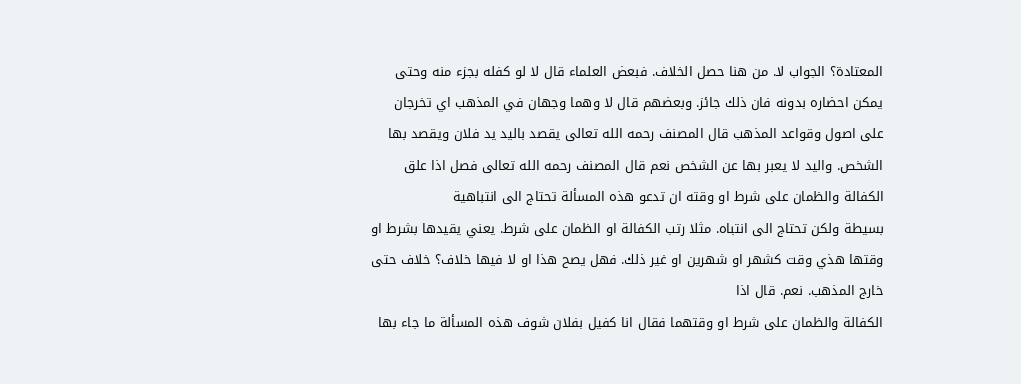المعتادة؟ الجواب لا. من هنا حصل الخلاف. فبعض العلماء قال لا لو كفله بجزء منه وحتى يمكن احضاره بدونه فان ذلك جائز. وبعضهم قال لا وهما وجهان في المذهب اي تخرجان
على اصول وقواعد المذهب قال المصنف رحمه الله تعالى يقصد باليد يد فلان ويقصد بها الشخص. واليد لا يعبر بها عن الشخص نعم قال المصنف رحمه الله تعالى فصل اذا علق الكفالة والظمان على شرط او وقته ان تدعو هذه المسألة تحتاج الى انتباهية
بسيطة ولكن تحتاج الى انتباه. مثلا رتب الكفالة او الظمان على شرط. يعني يقيدها بشرط او وقتها هذي وقت كشهر او شهرين او غير ذلك. فهل يصح هذا او لا فيها خلاف؟ خلاف حتى خارج المذهب. نعم. قال اذا
الكفالة والظمان على شرط او وقتهما فقال انا كفيل بفلان شوف هذه المسألة ما جاء بها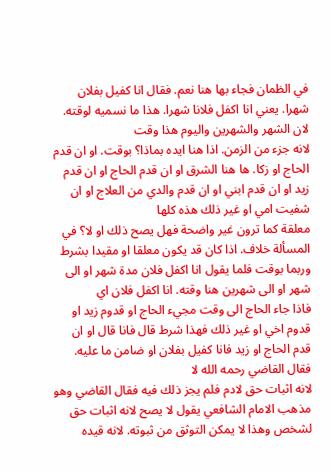في الظمان فجاء بها هنا نعم. فقال انا كفيل بفلان شهرا. يعني انا اكفل فلانا شهرا. هذا ما نسميه لوقته. لان الشهر والشهرين واليوم هذا وقت
لانه جزء من الزمن. اذا هنا ايده بماذا؟ بوقت. او ان قدم الحاج او زكا. ها هنا الشرق او ان قدم الحاج او ان قدم زيد او ان قدم ابني او ان قدم والدي من العلاج او ان شفيت امي او غير ذلك هذه كلها
معلقة كما ترون غير واضحة فهل يصح ذلك او لا؟ في المسألة خلاف. اذا كان قد يكون معلقا او مقيدا بشرط وربما بوقت فلما يقول انا اكفل فلان مدة شهر او الى شهر او الى شهرين هنا وقته. انا اكفل فلان اي
فاذا جاء الحاج الى وقت مجيء الحاج او قدوم زيد او قدوم اخي او غير ذلك فهذا شرط قال فانا قال او ان قدم الحاج او زيد فانا كفيل بفلان او ضامن ما عليه. فقال القاضي رحمه الله لا
لانه اثبات حق لادم فلم يجز ذلك فيه فقال القاضي وهو مذهب الامام الشافعي يقول لا يصح لانه اثبات حق لشخص وهذا لا يمكن التوثق من ثبوته. لانه قيده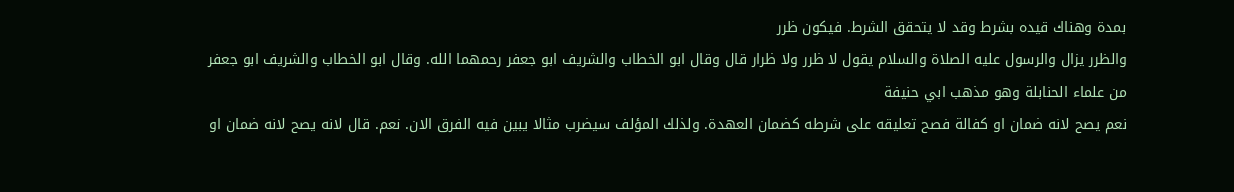بمدة وهناك قيده بشرط وقد لا يتحقق الشرط. فيكون ظرر
والظرر يزال والرسول عليه الصلاة والسلام يقول لا ظرر ولا ظرار قال وقال ابو الخطاب والشريف ابو جعفر رحمهما الله. وقال ابو الخطاب والشريف ابو جعفر من علماء الحنابلة وهو مذهب ابي حنيفة
نعم يصح لانه ضمان او كفالة فصح تعليقه على شرطه كضمان العهدة. ولذلك المؤلف سيضرب مثالا يبين فيه الفرق الان. نعم. قال لانه يصح لانه ضمان او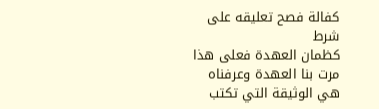كفالة فصح تعليقه على شرط
كظمان العهدة فعلى هذا مرت بنا العهدة وعرفناه هي الوثيقة التي تكتب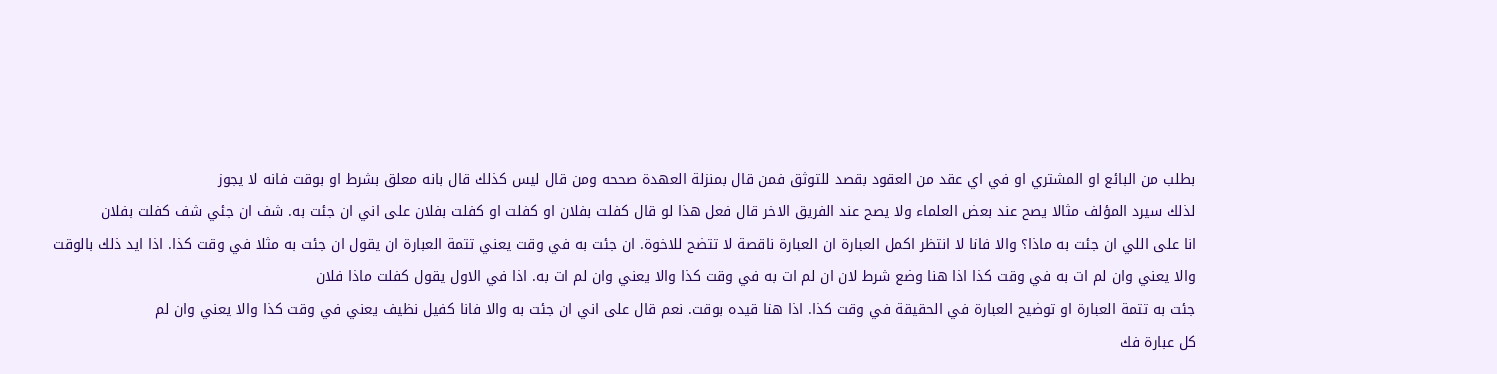بطلب من البائع او المشتري او في اي عقد من العقود بقصد للتوثق فمن قال بمنزلة العهدة صححه ومن قال ليس كذلك قال بانه معلق بشرط او بوقت فانه لا يجوز
لذلك سيرد المؤلف مثالا يصح عند بعض العلماء ولا يصح عند الفريق الاخر قال فعل هذا لو قال كفلت بفلان او كفلت او كفلت بفلان على اني ان جئت به. شف ان جئي شف كفلت بفلان
انا على اللي ان جئت به ماذا؟ والا فانا لا انتظر اكمل العبارة ان العبارة ناقصة لا تتضح للاخوة. ان جئت به في وقت يعني تتمة العبارة ان يقول ان جئت به مثلا في وقت كذا. اذا ايد ذلك بالوقت
والا يعني وان لم ات به في وقت كذا اذا هنا وضع شرط لان ان لم ات به في وقت كذا والا يعني وان لم ات به. اذا في الاول يقول كفلت ماذا فلان
جئت به تتمة العبارة او توضيح العبارة في الحقيقة في وقت كذا. اذا هنا قيده بوقت. نعم قال على اني ان جئت به والا فانا كفيل نظيف يعني في وقت كذا والا يعني وان لم
كل عبارة فك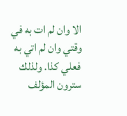الا وان لم ات به في وقتي وان لم اتي به فعلي كذا. ولذلك سترون المؤلف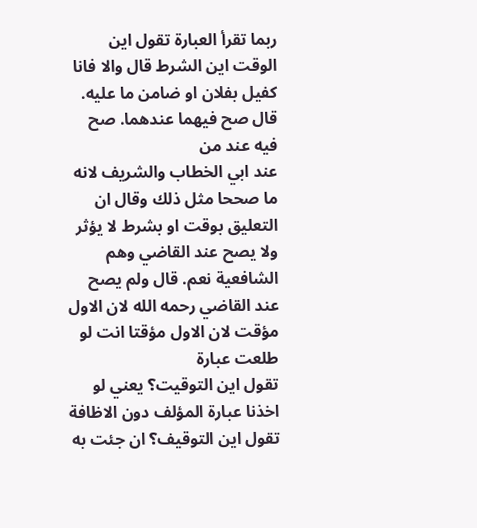ربما تقرأ العبارة تقول اين الوقت اين الشرط قال والا فانا كفيل بفلان او ضامن ما عليه. قال صح فيهما عندهما. صح فيه عند من
عند ابي الخطاب والشريف لانه ما صححا مثل ذلك وقال ان التعليق بوقت او بشرط لا يؤثر ولا يصح عند القاضي وهم الشافعية نعم. قال ولم يصح عند القاضي رحمه الله لان الاول مؤقت لان الاول مؤقتا انت لو طلعت عبارة
تقول اين التوقيت؟ يعني لو اخذنا عبارة المؤلف دون الاظافة تقول اين التوقيف؟ ان جئت به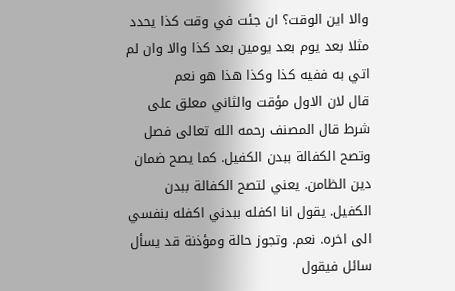والا اين الوقت؟ ان جئت في وقت كذا يحدد مثلا بعد يوم بعد يومين بعد كذا والا وان لم اتي به ففيه كذا وكذا هذا هو نعم
قال لان الاول مؤقت والثاني معلق على شرط قال المصنف رحمه الله تعالى فصل وتصح الكفالة ببدن الكفيل. كما يصح ضمان دين الظامن. يعني لتصح الكفالة ببدن الكفيل. يقول انا اكفله ببدني اكفله بنفسي الى اخره. نعم. وتجوز حالة ومؤذنة قد يسأل سائل فيقول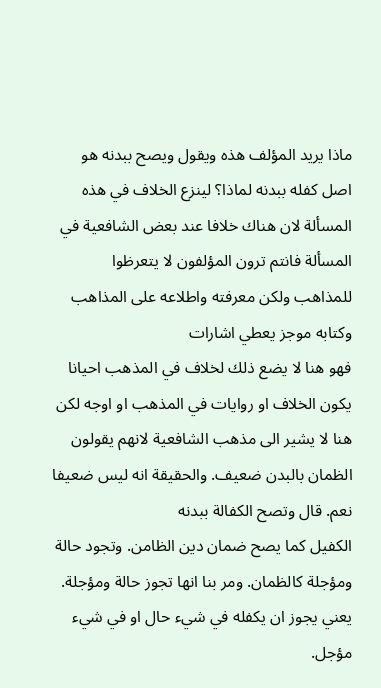ماذا يريد المؤلف هذه ويقول ويصح ببدنه هو اصل كفله ببدنه لماذا؟ لينزع الخلاف في هذه المسألة لان هناك خلافا عند بعض الشافعية في المسألة فانتم ترون المؤلفون لا يتعرظوا للمذاهب ولكن معرفته واطلاعه على المذاهب وكتابه موجز يعطي اشارات
فهو هنا لا يضع ذلك لخلاف في المذهب احيانا يكون الخلاف او روايات في المذهب او اوجه لكن هنا لا يشير الى مذهب الشافعية لانهم يقولون الظمان بالبدن ضعيف. والحقيقة انه ليس ضعيفا نعم. قال وتصح الكفالة ببدنه
الكفيل كما يصح ضمان دين الظامن. وتجود حالة ومؤجلة كالظمان. ومر بنا انها تجوز حالة ومؤجلة. يعني يجوز ان يكفله في شيء حال او في شيء مؤجل.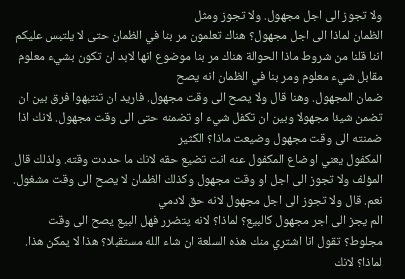ولا تجوز الى اجل مجهول. ولا تجوز ومثل
الظمان لماذا الى اجل مجهول؟ هناك تعلمون مر بنا في الظمان حتى لا يلتبس عليكم اننا قلنا من شروط ماذا الحوالة هناك مر بنا موضوع انها لابد ان تكون بشيء معلوم مقابل شيء معلوم ومر بنا في الظمان انه يصح
ضمان المجهول. وهنا قال ولا يصح الى وقت مجهول. فاريد ان تنتبهوا فرق بين ان تضمن شيئا مجهولا وبين ان تكفل شيء او تضمنه حتى الى وقت مجهول. لانك اذا ضمنته الى وقت مجهول وضيعت ماذا؟ الكثير
المكفول يعني اوضاع المكفول عنه انت تضيع حقه لانك ما حددت وقته. ولذلك قال المؤلف ولا تجوز الى اجل او وقت مجهول وكذلك الظمان لا يصح الى وقت مشغول. نعم. قال ولا تجوز الى اجل مجهول لانه حق لادمي
الم يجز الى اجر مجهول كالبيع؟ لماذا؟ لانه يتضرر فهل البيع يصح الى وقت مجلوط؟ تقول انا اشتري منك هذه السلعة ان شاء الله مستقبلا؟ هذا لا يمكن هذا. لماذا؟ لانك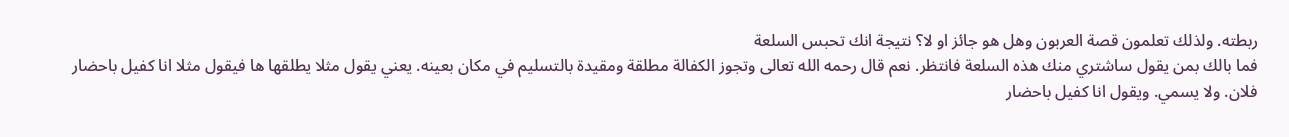ربطته. ولذلك تعلمون قصة العربون وهل هو جائز او لا؟ نتيجة انك تحبس السلعة
فما بالك بمن يقول ساشتري منك هذه السلعة فانتظر. نعم قال رحمه الله تعالى وتجوز الكفالة مطلقة ومقيدة بالتسليم في مكان بعينه. يعني يقول مثلا يطلقها ها فيقول مثلا انا كفيل باحضار فلان. ولا يسمي. ويقول انا كفيل باحضار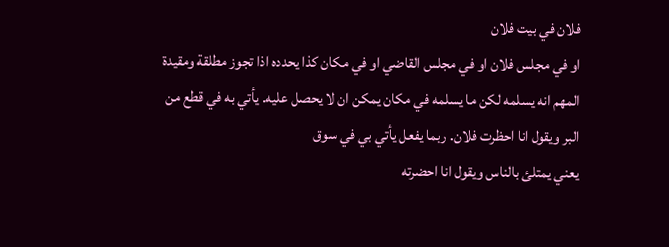فلان في بيت فلان
او في مجلس فلان او في مجلس القاضي او في مكان كذا يحدده اذا تجوز مطلقة ومقيدة المهم انه يسلمه لكن ما يسلمه في مكان يمكن ان لا يحصل عليه. يأتي به في قطع من البر ويقول انا احظرت فلان. ربما يفعل يأتي بي في سوق
يعني يمتلئ بالناس ويقول انا احضرته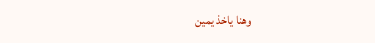وهنا ياخذ يمين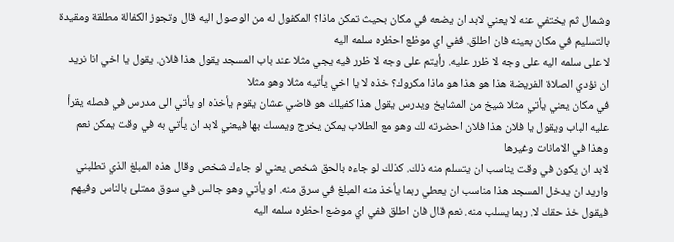وشمال ثم يختفي عنه لا يعني لابد ان يضعه في مكان بحيث تمكن ماذا؟ المكفول له من الوصول اليه قال وتجوز الكفالة مطلقة ومقيدة بالتسليم في مكان بعينه فان اطلق. ففي اي موظع احظره سلمه اليه
لا على سلمه اليه على وجه لا ظرر عليه. رأيتم على وجه لا ظرر فيه يجي مثلا عند باب المسجد يقول هذا فلان. يقول يا اخي انا نريد ان نؤدي الصلاة الفريضة هذا هو هذا هو ماذا مكروك؟ خذه لا يا اخي يأتيه مثلا وهو مثلا
في مكان يعني يأتي مثلا شيخ من المشايخ ويدرس يقول هذا كفيلك هو فاضي عشان يقوم يأخذه او يأتي الى مدرس في فصله يقرأ عليه الباب ويقول يا فلان هذا فلان احضرته لك وهو مع الطلاب يمكن يخرج ويمسك بها فيعني لابد ان يأتي به في وقت يمكن نعم وهذا في الامانات وغيرها
لابد ان يكون في وقت يناسب ان يتسلم منه ذلك. كذلك لو جاءه بالحق شخص يعني لو جاءك شخص وقال هذه المبلغ الذي تطلبني واريد ان يدخل المسجد هذا مناسب ان يعطي ربما يأخذ منه المبلغ في سرق منه. او يأتي وهو جالس في سوق ممتلئ بالناس وفيهم
فيقول خذ حقك لا. ربما يسلب منه. نعم قال فان اطلق ففي اي موضع احظره سلمه اليه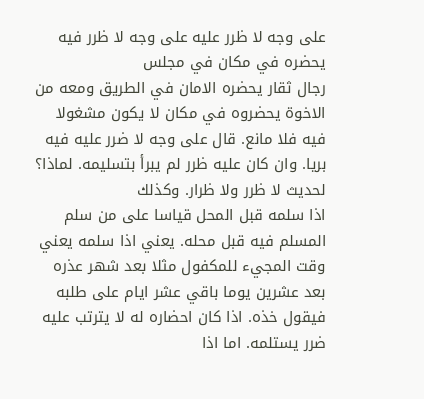على وجه لا ظرر عليه على وجه لا ظرر فيه يحضره في مكان في مجلس
رجال ثقار يحضره الامان في الطريق ومعه من الاخوة يحضروه في مكان لا يكون مشغولا فيه فلا مانع. قال على وجه لا ضرر عليه فيه بريا. وان كان عليه ظرر لم يبرأ بتسليمه. لماذا؟ لحديث لا ظرر ولا ظرار. وكذلك
اذا سلمه قبل المحل قياسا على من سلم المسلم فيه قبل محله. يعني اذا سلمه يعني وقت المجيء للمكفول مثلا بعد شهر عذره بعد عشرين يوما باقي عشر ايام على طلبه فيقول خذه. اذا كان احضاره له لا يترتب عليه ضرر يستلمه. اما اذا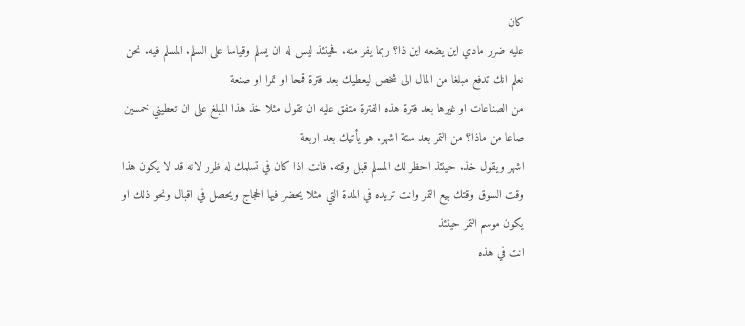كان
عليه ضرر مادي اين يضعه اين ذا؟ ربما يفر منه. فحينئذ ليس له ان يسلم وقياسا على السلم. المسلم فيه. نحن نعلم انك تدفع مبلغا من المال الى شخص ليعطيك بعد فترة قمحا او تمرا او صنعة
من الصناعات او غيرها بعد فترة هذه الفترة متفق عليه ان تقول مثلا خذ هذا المبلغ على ان تعطيني خمسين صاعا من ماذا؟ من التمر بعد ستة اشهر. هو يأتيك بعد اربعة
اشهر ويقول خذ. حينئذ احظر لك المسلم قبل وقته. فانت اذا كان في تسلمك له ظرر لانه قد لا يكون هذا وقت السوق وقتك بيع التمر وانت تريده في المدة التي مثلا يحضر فيها الحجاج ويحصل في اقبال ونحو ذلك او يكون موسم التمر حينئذ
انت في هذه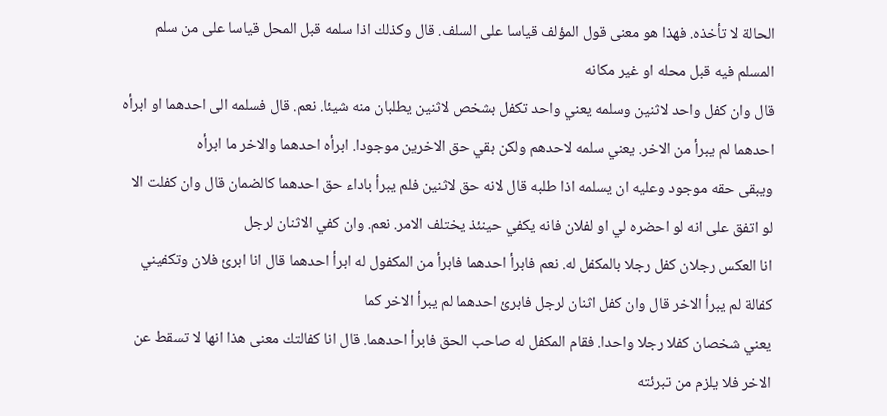الحالة لا تأخذه. فهذا هو معنى قول المؤلف قياسا على السلف. قال وكذلك اذا سلمه قبل المحل قياسا على من سلم المسلم فيه قبل محله او غير مكانه
قال وان كفل واحد لاثنين وسلمه يعني واحد تكفل بشخص لاثنين يطلبان منه شيئا. نعم. قال فسلمه الى احدهما او ابرأه احدهما لم يبرأ من الاخر. يعني سلمه لاحدهم ولكن بقي حق الاخرين موجودا. ابرأه احدهما والاخر ما ابرأه
ويبقى حقه موجود وعليه ان يسلمه اذا طلبه قال لانه حق لاثنين فلم يبرأ باداء حق احدهما كالضمان قال وان كفلت الا لو اتفق على انه لو احضره لي او لفلان فانه يكفي حينئذ يختلف الامر. نعم. وان كفي الاثنان لرجل
انا العكس رجلان كفل رجلا بالمكفل له. نعم فابرأ احدهما فابرأ من المكفول له ابرأ احدهما قال انا ابرئ فلان وتكفيني كفالة لم يبرأ الاخر قال وان كفل اثنان لرجل فابرئ احدهما لم يبرأ الاخر كما
يعني شخصان كفلا رجلا واحدا. فقام المكفل له صاحب الحق فابرأ احدهما. قال انا كفالتك معنى هذا انها لا تسقط عن الاخر فلا يلزم من تبرئته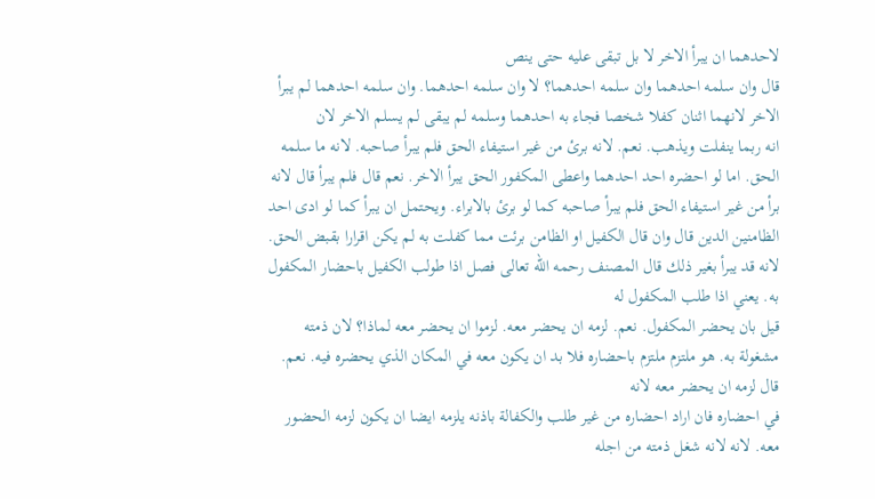لاحدهما ان يبرأ الاخر لا بل تبقى عليه حتى ينص
قال وان سلمه احدهما وان سلمه احدهما؟ لا وان سلمه احدهما. وان سلمه احدهما لم يبرأ الاخر لانهما اثنان كفلا شخصا فجاء به احدهما وسلمه لم يبقى لم يسلم الاخر لان
انه ربما ينفلت ويذهب. نعم. لانه برئ من غير استيفاء الحق فلم يبرأ صاحبه. لانه ما سلمه الحق. اما لو احضره احد احدهما واعطى المكفور الحق يبرأ الاخر. نعم قال فلم يبرأ قال لانه برأ من غير استيفاء الحق فلم يبرأ صاحبه كما لو برئ بالابراء. ويحتمل ان يبرأ كما لو ادى احد
الظامنين الدين قال وان قال الكفيل او الظامن برئت مما كفلت به لم يكن اقرارا بقبض الحق. لانه قد يبرأ بغير ذلك قال المصنف رحمه الله تعالى فصل اذا طولب الكفيل باحضار المكفول به. يعني اذا طلب المكفول له
قيل بان يحضر المكفول. نعم. لزمه ان يحضر معه. لزموا ان يحضر معه لماذا؟ لان ذمته مشغولة به. هو ملتزم ملتزم باحضاره فلا بد ان يكون معه في المكان الذي يحضره فيه. نعم. قال لزمه ان يحضر معه لانه
في احضاره فان اراد احضاره من غير طلب والكفالة باذنه يلزمه ايضا ان يكون لزمه الحضور معه. لانه لانه شغل ذمته من اجله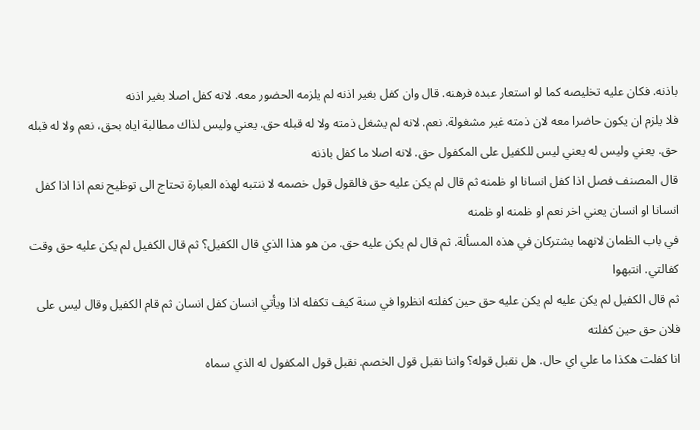باذنه. فكان عليه تخليصه كما لو استعار عبده فرهنه. قال وان كفل بغير اذنه لم يلزمه الحضور معه. لانه كفل اصلا بغير اذنه
فلا يلزم ان يكون حاضرا معه لان ذمته غير مشغولة. نعم. لانه لم يشغل ذمته ولا له قبله حق. يعني وليس لذاك مطالبة اياه بحق، نعم ولا له قبله حق. يعني وليس له يعني ليس للكفيل على المكفول حق. لانه اصلا ما كفل باذنه
قال المصنف فصل اذا كفل انسانا او ظمنه ثم قال لم يكن عليه حق فالقول قول خصمه لا ننتبه لهذه العبارة تحتاج الى توظيح نعم اذا اذا كفل انسانا او انسان يعني اخر نعم او ظمنه او ظمنه
في باب الظمان لانهما يشتركان في هذه المسألة. ثم قال لم يكن عليه حق. من هو هذا الذي قال الكفيل؟ ثم قال الكفيل لم يكن عليه حق وقت كفالتي. انتبهوا
ثم قال الكفيل لم يكن عليه لم يكن عليه حق حين كفلته انظروا في سنة كيف تكفله اذا ويأتي انسان كفل انسان ثم قام الكفيل وقال ليس على فلان حق حين كفلته
انا كفلت هكذا ما علي اي حال. هل نقبل قوله؟ واننا نقبل قول الخصم. نقبل قول المكفول له الذي سماه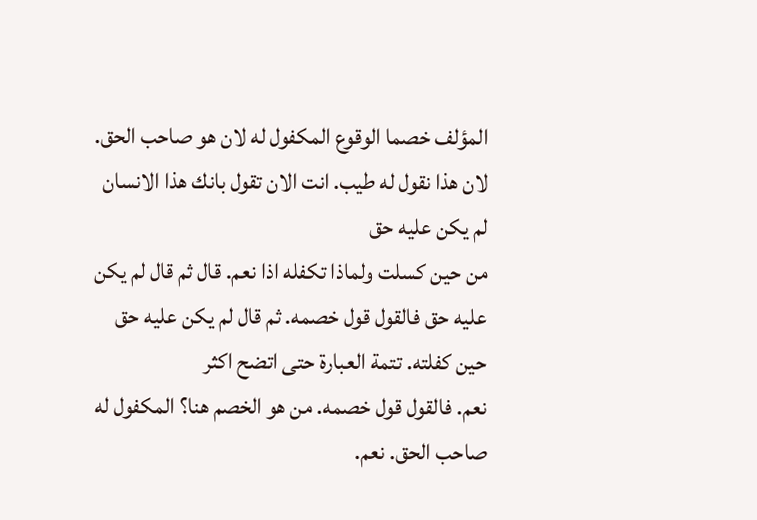المؤلف خصما الوقوع المكفول له لان هو صاحب الحق. لان هذا نقول له طيب. انت الان تقول بانك هذا الانسان لم يكن عليه حق
من حين كسلت ولماذا تكفله اذا نعم. قال ثم قال لم يكن عليه حق فالقول قول خصمه. ثم قال لم يكن عليه حق حين كفلته. تتمة العبارة حتى اتضح اكثر
نعم. فالقول قول خصمه. من هو الخصم هنا؟ المكفول له صاحب الحق. نعم.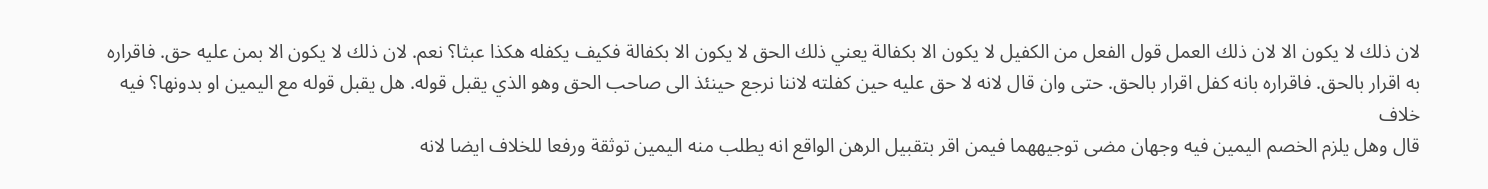لان ذلك لا يكون الا لان ذلك العمل قول الفعل من الكفيل لا يكون الا بكفالة يعني ذلك الحق لا يكون الا بكفالة فكيف يكفله هكذا عبثا؟ نعم. لان ذلك لا يكون الا بمن عليه حق. فاقراره
به اقرار بالحق. فاقراره بانه كفل اقرار بالحق. حتى وان قال لانه لا حق عليه حين كفلته لاننا نرجع حينئذ الى صاحب الحق وهو الذي يقبل قوله. هل يقبل قوله مع اليمين او بدونها؟ فيه خلاف
قال وهل يلزم الخصم اليمين فيه وجهان مضى توجيههما فيمن اقر بتقبيل الرهن الواقع انه يطلب منه اليمين توثقة ورفعا للخلاف ايضا لانه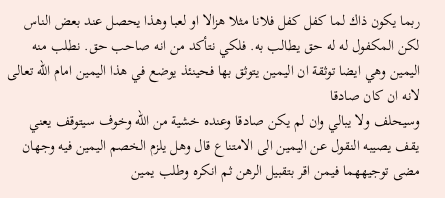ربما يكون ذاك لما كفل كفل فلانا مثلا هزالا او لعبا وهذا يحصل عند بعض الناس
لكن المكفول له له حق يطالب به. فلكي نتأكد من انه صاحب حق. نطلب منه اليمين وهي ايضا توثقة ان اليمين يتوثق بها فحينئذ يوضع في هذا اليمين امام الله تعالى لانه ان كان صادقا
وسيحلف ولا يبالي وان لم يكن صادقا وعنده خشية من الله وخوف سيتوقف يعني يقف يصيبه النقول عن اليمين الى الامتناع قال وهل يلزم الخصم اليمين فيه وجهان مضى توجيههما فيمن اقر بتقبيل الرهن ثم انكره وطلب يمين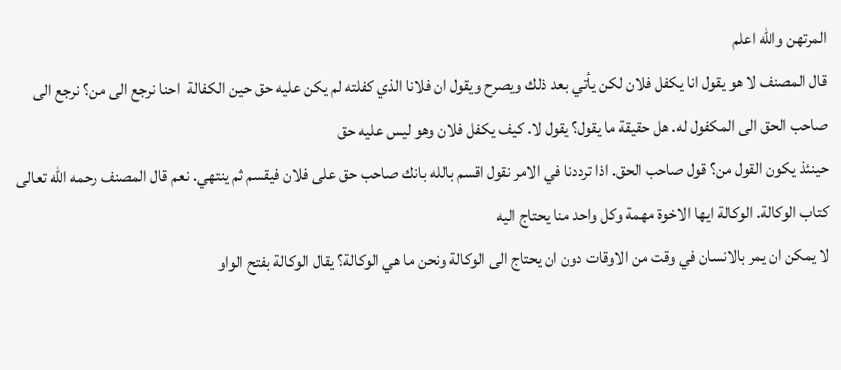المرتهن والله اعلم
قال المصنف لا هو يقول انا يكفل فلان لكن يأتي بعد ذلك ويصرح ويقول ان فلانا الذي كفلته لم يكن عليه حق حين الكفالة  احنا نرجع الى من؟ نرجع الى صاحب الحق الى المكفول له. هل حقيقة ما يقول؟ يقول لا. كيف يكفل فلان وهو ليس عليه حق
حينئذ يكون القول من؟ قول صاحب الحق. اذا ترددنا في الامر نقول اقسم بالله بانك صاحب حق على فلان فيقسم ثم ينتهي. نعم قال المصنف رحمه الله تعالى كتاب الوكالة. الوكالة ايها الاخوة مهمة وكل واحد منا يحتاج اليه
لا يمكن ان يمر بالانسان في وقت من الاوقات دون ان يحتاج الى الوكالة ونحن ما هي الوكالة؟ يقال الوكالة بفتح الواو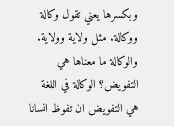وبكسرها يعني تقول وكالة ووكالة. مثل ولاية وولاية. والوكالة ما معناها هي التفويض؟ الوكالة في اللغة
هي التفويض ان تفوظ انسانا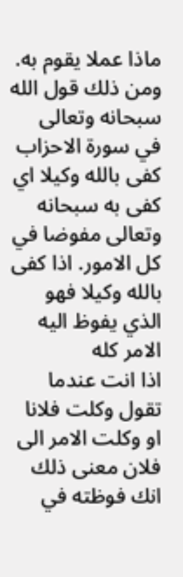ماذا عملا يقوم به. ومن ذلك قول الله سبحانه وتعالى في سورة الاحزاب كفى بالله وكيلا اي كفى به سبحانه وتعالى مفوضا في كل الامور. اذا كفى بالله وكيلا فهو الذي يفوظ اليه الامر كله
اذا انت عندما تقول وكلت فلانا او وكلت الامر الى فلان معنى ذلك انك فوظته في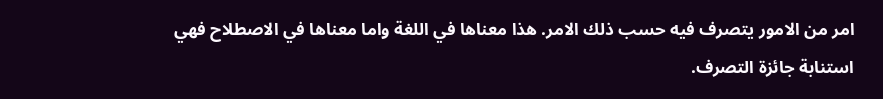امر من الامور يتصرف فيه حسب ذلك الامر. هذا معناها في اللغة واما معناها في الاصطلاح فهي استنابة جائزة التصرف.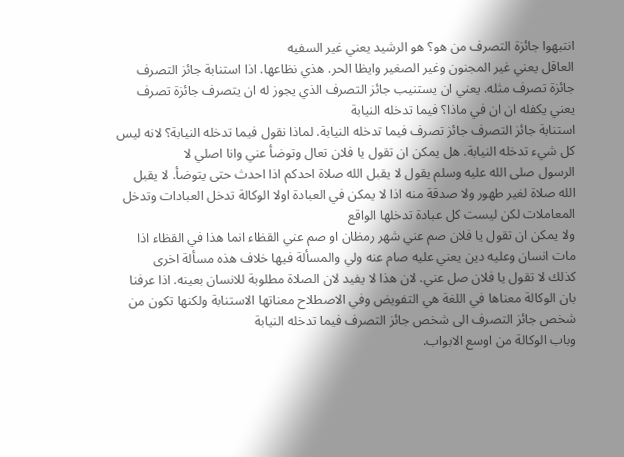انتبهوا جائزة التصرف من هو؟ هو الرشيد يعني غير السفيه
العاقل يعني غير المجنون وغير الصغير وايظا الحر. هذي نظاعها. اذا استنابة جائز التصرف جائزة تصرف مثله. يعني ان يستنيب جائز التصرف الذي يجوز له ان يتصرف جائزة تصرف يعني يكفله ان ان في ماذا؟ فيما تدخله النيابة
استنابة جائز التصرف جائز تصرف فيما تدخله النيابة. لماذا نقول فيما تدخله النيابة؟ لانه ليس كل شيء تدخله النيابة. هل يمكن ان تقول يا فلان تعال وتوضأ عني وانا اصلي لا
الرسول صلى الله عليه وسلم يقول لا يقبل الله صلاة احدكم اذا احدث حتى يتوضأ. لا يقبل الله صلاة لغير طهور ولا صدقة منه اذا لا يمكن في العبادة اولا الوكالة تدخل العبادات وتدخل المعاملات لكن ليست كل عبادة تدخلها الواقع
ولا يمكن ان تقول يا فلان صم عني شهر رمظان او صم عني القظاء انما هذا في القظاء اذا مات انسان وعليه دين يعني عليه صام عنه ولي والمسألة فيها خلاف هذه مسألة اخرى
كذلك لا تقول يا فلان صل عني. لان هذا لا يفيد لان الصلاة مطلوبة للانسان بعينه. اذا عرفنا بان الوكالة معناها في اللغة هي التفويض وفي الاصطلاح معناتها الاستنابة ولكنها تكون من شخص جائز التصرف الى شخص جائز التصرف فيما تدخله النيابة
وباب الوكالة من اوسع الابواب.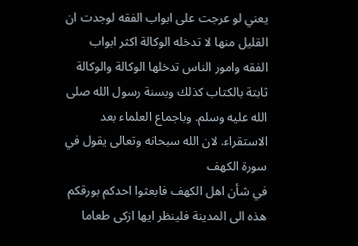يعني لو عرجت على ابواب الفقه لوجدت ان القليل منها لا تدخله الوكالة اكثر ابواب الفقه وامور الناس تدخلها الوكالة والوكالة ثابتة بالكتاب كذلك وبسنة رسول الله صلى الله عليه وسلم. وباجماع العلماء بعد الاستقراء. لان الله سبحانه وتعالى يقول في سورة الكهف
في شأن اهل الكهف فابعثوا احدكم بورقكم هذه الى المدينة فلينظر ايها ازكى طعاما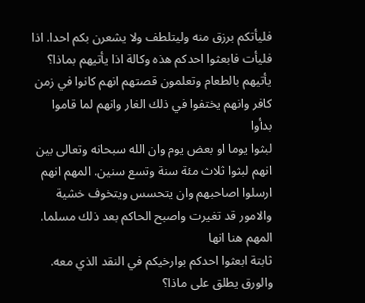فليأتكم برزق منه وليتلطف ولا يشعرن بكم احدا. اذا فليأت فابعثوا احدكم هذه وكالة اذا يأتيهم بماذا؟ يأتيهم بالطعام وتعلمون قصتهم انهم كانوا في زمن كافر وانهم يختفوا في ذلك الغار وانهم لما قاموا بدأوا
لبثوا يوما او بعض يوم وان الله سبحانه وتعالى بين انهم لبثوا ثلاث مئة سنة وتسع سنين. المهم انهم ارسلوا اصاحبهم وان يتحسس ويتخوف خشية والامور قد تغيرت واصبح الحاكم بعد ذلك مسلما. المهم هنا انها
ثابتة ابعثوا احدكم بوارخيكم في النقد الذي معه. والورق يطلق على ماذا؟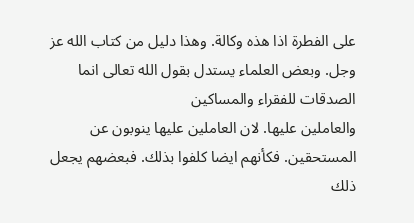على الفطرة اذا هذه وكالة. وهذا دليل من كتاب الله عز وجل. وبعض العلماء يستدل بقول الله تعالى انما الصدقات للفقراء والمساكين
والعاملين عليها. لان العاملين عليها ينوبون عن المستحقين. فكأنهم ايضا كلفوا بذلك. فبعضهم يجعل ذلك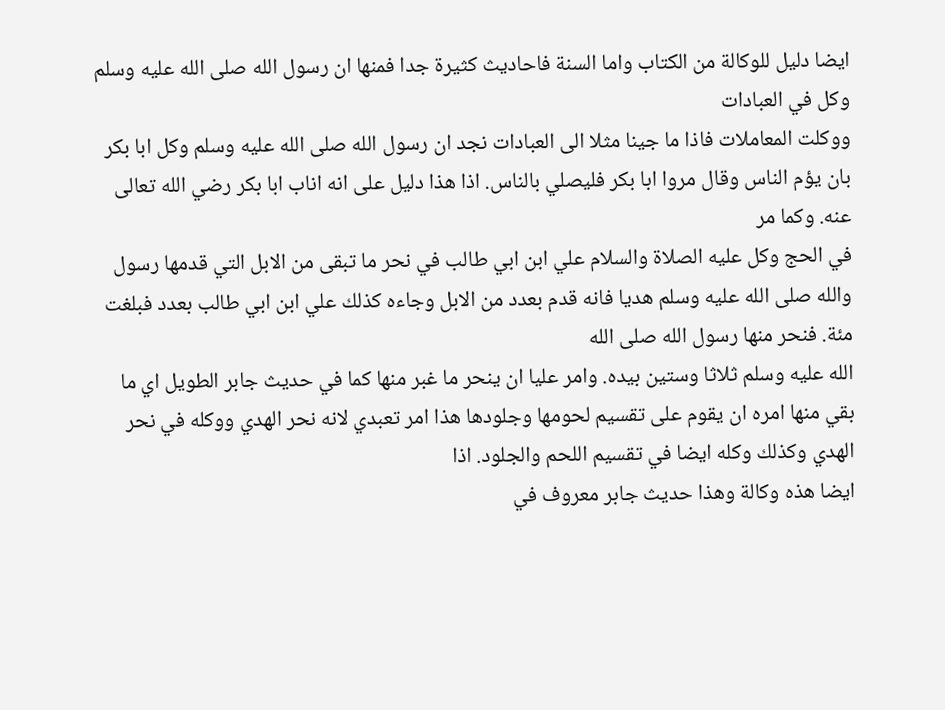ايضا دليل للوكالة من الكتاب واما السنة فاحاديث كثيرة جدا فمنها ان رسول الله صلى الله عليه وسلم وكل في العبادات
ووكلت المعاملات فاذا ما جينا مثلا الى العبادات نجد ان رسول الله صلى الله عليه وسلم وكل ابا بكر بان يؤم الناس وقال مروا ابا بكر فليصلي بالناس. اذا هذا دليل على انه اناب ابا بكر رضي الله تعالى عنه. وكما مر
في الحج وكل عليه الصلاة والسلام علي ابن ابي طالب في نحر ما تبقى من الابل التي قدمها رسول والله صلى الله عليه وسلم هديا فانه قدم بعدد من الابل وجاءه كذلك علي ابن ابي طالب بعدد فبلغت مئة. فنحر منها رسول الله صلى الله
الله عليه وسلم ثلاثا وستين بيده. وامر عليا ان ينحر ما غبر منها كما في حديث جابر الطويل اي ما بقي منها امره ان يقوم على تقسيم لحومها وجلودها هذا امر تعبدي لانه نحر الهدي ووكله في نحر الهدي وكذلك وكله ايضا في تقسيم اللحم والجلود. اذا
ايضا هذه وكالة وهذا حديث جابر معروف في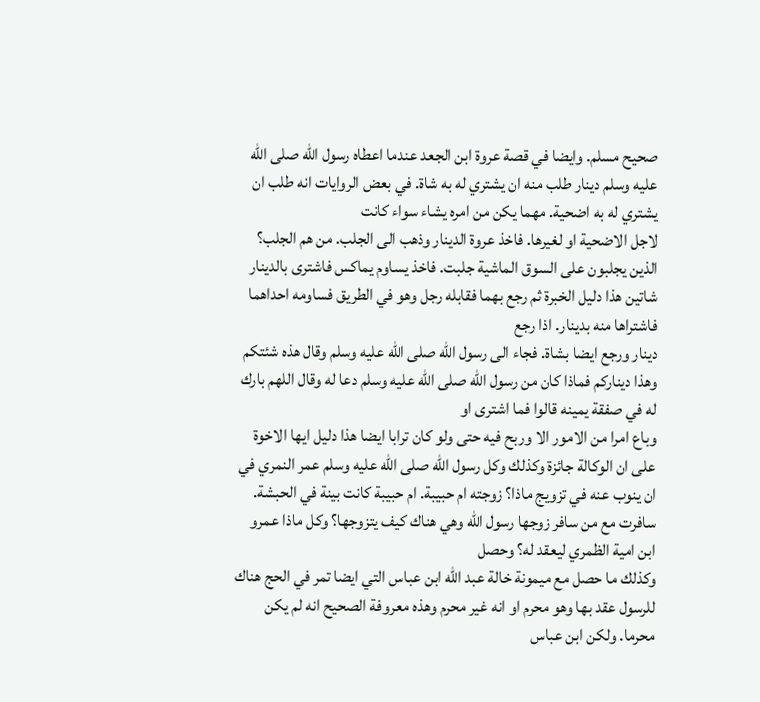صحيح مسلم. وايضا في قصة عروة ابن الجعد عندما اعطاه رسول الله صلى الله عليه وسلم دينار طلب منه ان يشتري له به شاة. في بعض الروايات انه طلب ان يشتري له به اضحية. مهما يكن من امره يشاء سواء كانت
لاجل الاضحية او لغيرها. فاخذ عروة الدينار وذهب الى الجلب. من هم الجلب؟ الذين يجلبون على السوق الماشية جلبت. فاخذ يساوم يماكس فاشترى بالدينار شاتين هذا دليل الخبرة ثم رجع بهما فقابله رجل وهو في الطريق فساومه احداهما فاشتراها منه بدينار. اذا رجع
دينار ورجع ايضا بشاة. فجاء الى رسول الله صلى الله عليه وسلم وقال هذه شئتكم وهذا ديناركم فماذا كان من رسول الله صلى الله عليه وسلم دعا له وقال اللهم بارك له في صفقة يمينه قالوا فما اشترى او
وباع امرا من الامور الا وربح فيه حتى ولو كان ترابا ايضا هذا دليل ايها الاخوة على ان الوكالة جائزة وكذلك وكل رسول الله صلى الله عليه وسلم عمر النمري في
ان ينوب عنه في تزويج ماذا؟ زوجته ام حبيبة. ام حبيبة كانت بينة في الحبشة. سافرت مع من سافر زوجها رسول الله وهي هناك كيف يتزوجها؟ وكل ماذا عمرو ابن امية الظمري ليعقد له؟ وحصل
وكذلك ما حصل مع ميمونة خالة عبد الله ابن عباس التي ايضا تمر في الحج هناك للرسول عقد بها وهو محرم او انه غير محرم وهذه معروفة الصحيح انه لم يكن محرما. ولكن ابن عباس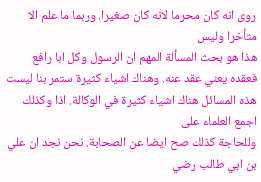روى انه كان محرما لانه كان صغيرا. وربما ما علم الا متأخرا وليس
هذا هو بحث المسألة المهم ان الرسول وكل ابا رافع فعقده يعني عقد عنه. وهناك اشياء كثيرة ستمر بنا ليست هذه المسائل هناك اشياء كثيرة في الوكالة. اذا وكذلك اجمع العلماء على
وللحاجة كذلك صح ايضا عن الصحابة. نحن نجد ان علي بن ابي طالب رضي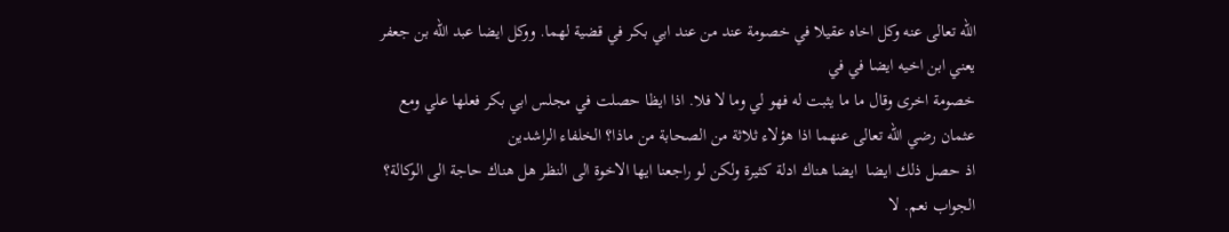الله تعالى عنه وكل اخاه عقيلا في خصومة عند من عند ابي بكر في قضية لهما. ووكل ايضا عبد الله بن جعفر يعني ابن اخيه ايضا في في
خصومة اخرى وقال ما ما يثبت له فهو لي وما لا فلا. اذا ايظا حصلت في مجلس ابي بكر فعلها علي ومع عثمان رضي الله تعالى عنهما اذا هؤلاء ثلاثة من الصحابة من ماذا؟ الخلفاء الراشدين
اذ حصل ذلك ايضا  ايضا هناك ادلة كثيرة ولكن لو راجعنا ايها الاخوة الى النظر هل هناك حاجة الى الوكالة؟ الجواب نعم. لا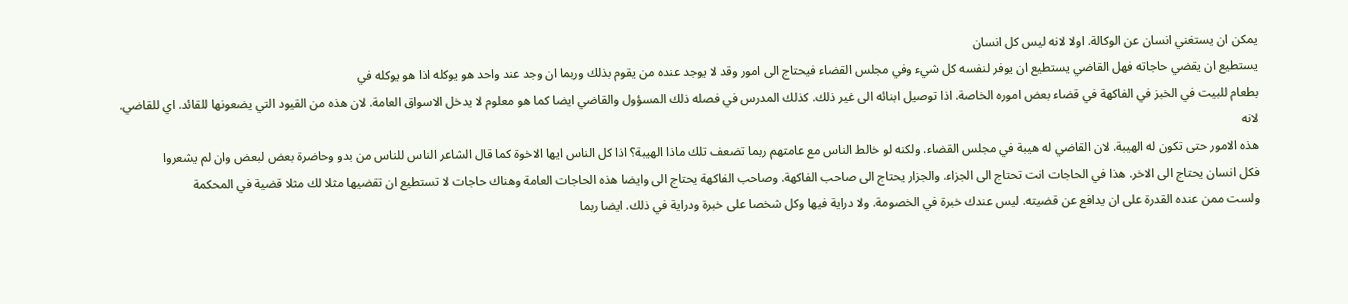يمكن ان يستغني انسان عن الوكالة. اولا لانه ليس كل انسان
يستطيع ان يقضي حاجاته فهل القاضي يستطيع ان يوفر لنفسه كل شيء وفي مجلس القضاء فيحتاج الى امور وقد لا يوجد عنده من يقوم بذلك وربما ان وجد عند واحد هو يوكله اذا هو يوكله في
بطعام للبيت في الخبز في الفاكهة في قضاء بعض اموره الخاصة. اذا توصيل ابنائه الى غير ذلك. كذلك المدرس في فصله ذلك المسؤول والقاضي ايضا كما هو معلوم لا يدخل الاسواق العامة. لان هذه من القيود التي يضعونها للقائد. اي للقاضي. لانه
هذه الامور حتى تكون له الهيبة. لان القاضي له هيبة في مجلس القضاء. ولكنه لو خالط الناس مع عامتهم ربما تضعف تلك ماذا الهيبة؟ اذا كل الناس ايها الاخوة كما قال الشاعر الناس للناس من بدو وحاضرة بعض لبعض وان لم يشعروا
فكل انسان يحتاج الى الاخر. هذا في الحاجات انت تحتاج الى الجزاء. والجزار يحتاج الى صاحب الفاكهة. وصاحب الفاكهة يحتاج الى وايضا هذه الحاجات العامة وهناك حاجات لا تستطيع ان تقضيها مثلا لك مثلا قضية في المحكمة
ولست ممن عنده القدرة على ان يدافع عن قضيته. ليس عندك خبرة في الخصومة. ولا دراية فيها وكل شخصا على خبرة ودراية في ذلك. ايضا ربما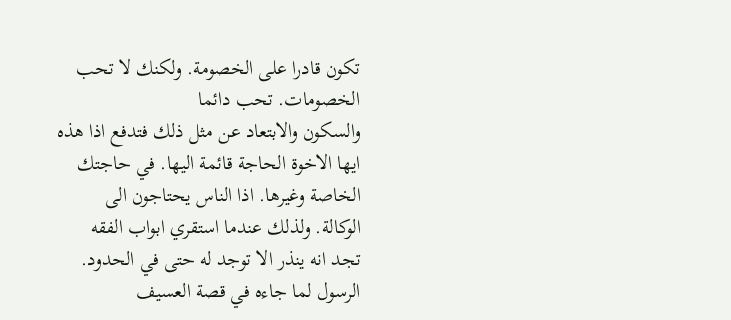تكون قادرا على الخصومة. ولكنك لا تحب الخصومات. تحب دائما
والسكون والابتعاد عن مثل ذلك فتدفع اذا هذه ايها الاخوة الحاجة قائمة اليها. في حاجتك الخاصة وغيرها. اذا الناس يحتاجون الى الوكالة. ولذلك عندما استقري ابواب الفقه تجد انه ينذر الا توجد له حتى في الحدود. الرسول لما جاءه في قصة العسيف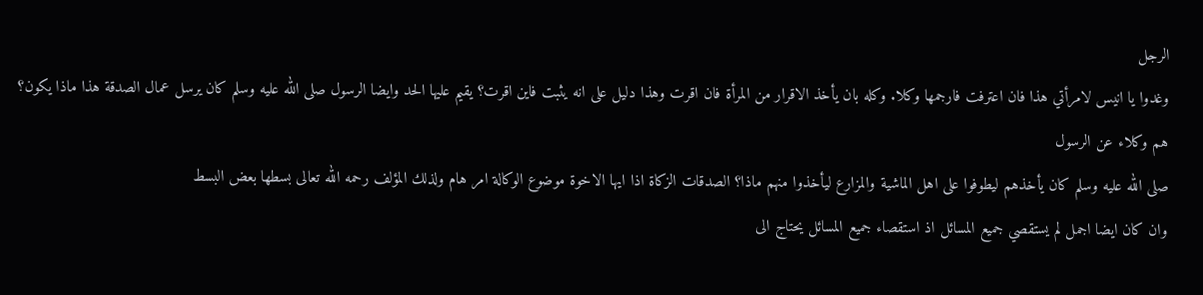الرجل
وغدوا يا انيس لامرأتي هذا فان اعترفت فارجمها وكلا. وكله بان يأخذ الاقرار من المرأة فان اقرت وهذا دليل على انه يثبت فاين اقرت؟ يقيم عليها الحد وايضا الرسول صلى الله عليه وسلم كان يرسل عمال الصدقة هذا ماذا يكون؟ هم وكلاء عن الرسول
صلى الله عليه وسلم كان يأخذهم ليطوفوا على اهل الماشية والمزارع ليأخذوا منهم ماذا؟ الصدقات الزكاة اذا ايها الاخوة موضوع الوكالة امر هام ولذلك المؤلف رحمه الله تعالى بسطها بعض البسط
وان كان ايضا اجمل لم يستقصي جميع المسائل اذ استقصاء جميع المسائل يحتاج الى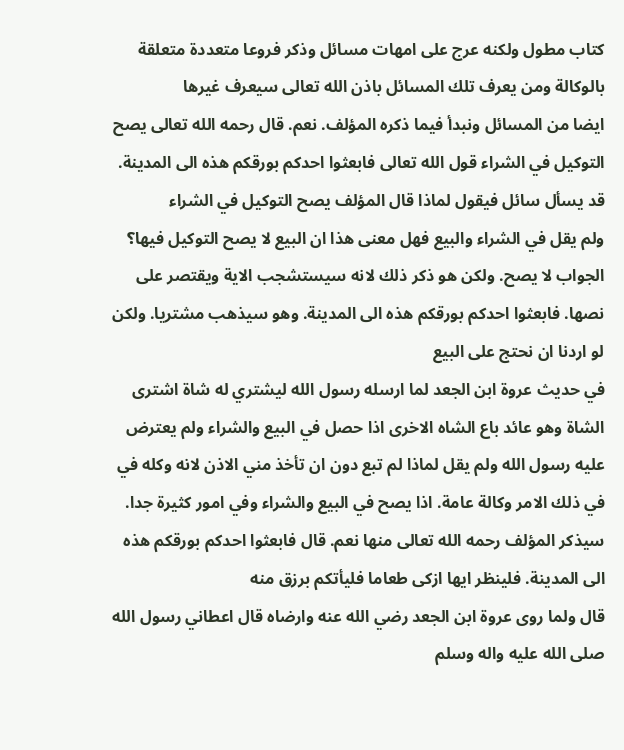كتاب مطول ولكنه عرج على امهات مسائل وذكر فروعا متعددة متعلقة بالوكالة ومن يعرف تلك المسائل باذن الله تعالى سيعرف غيرها
ايضا من المسائل ونبدأ فيما ذكره المؤلف. نعم. قال رحمه الله تعالى يصح التوكيل في الشراء قول الله تعالى فابعثوا احدكم بورقكم هذه الى المدينة. قد يسأل سائل فيقول لماذا قال المؤلف يصح التوكيل في الشراء
ولم يقل في الشراء والبيع فهل معنى هذا ان البيع لا يصح التوكيل فيها؟ الجواب لا يصح. ولكن هو ذكر ذلك لانه سيستشجب الاية ويقتصر على نصها. فابعثوا احدكم بورقكم هذه الى المدينة. وهو سيذهب مشتريا. ولكن لو اردنا ان نحتج على البيع
في حديث عروة ابن الجعد لما ارسله رسول الله ليشتري له شاة اشترى الشاة وهو عائد باع الشاه الاخرى اذا حصل في البيع والشراء ولم يعترض عليه رسول الله ولم يقل لماذا لم تبع دون ان تأخذ مني الاذن لانه وكله في
في ذلك الامر وكالة عامة. اذا يصح في البيع والشراء وفي امور كثيرة جدا. سيذكر المؤلف رحمه الله تعالى منها نعم. قال فابعثوا احدكم بورقكم هذه الى المدينة. فلينظر ايها ازكى طعاما فليأتكم برزق منه
قال ولما روى عروة ابن الجعد رضي الله عنه وارضاه قال اعطاني رسول الله صلى الله عليه واله وسلم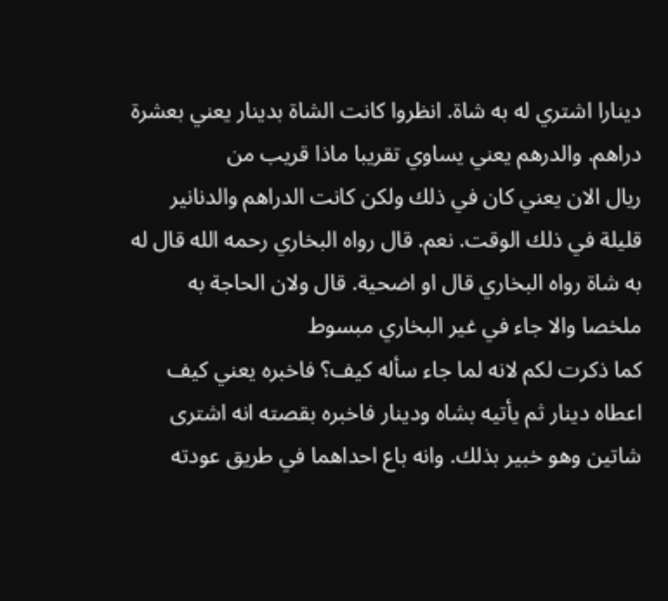دينارا اشتري له به شاة. انظروا كانت الشاة بدينار يعني بعشرة دراهم. والدرهم يعني يساوي تقريبا ماذا قريب من
ريال الان يعني كان في ذلك ولكن كانت الدراهم والدنانير قليلة في ذلك الوقت. نعم. قال رواه البخاري رحمه الله قال له به شاة رواه البخاري قال او اضحية. قال ولان الحاجة به ملخصا والا جاء في غير البخاري مبسوط
كما ذكرت لكم لانه لما جاء سأله كيف؟ فاخبره يعني كيف اعطاه دينار ثم يأتيه بشاه ودينار فاخبره بقصته انه اشترى شاتين وهو خبير بذلك. وانه باع احداهما في طريق عودته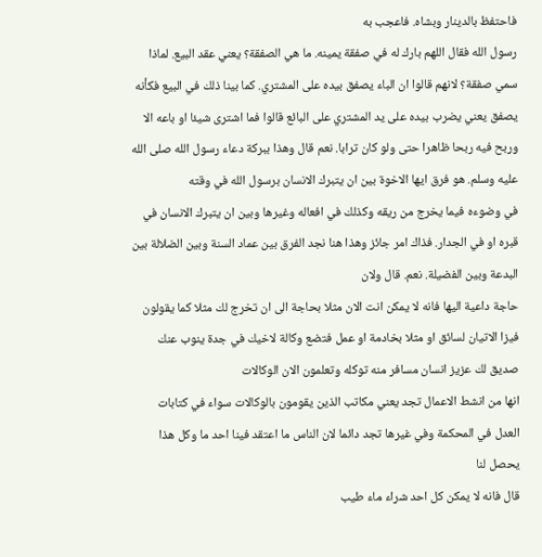فاحتفظ بالدينار وبشاه. فاعجب به
رسول الله فقال اللهم بارك له في صفقة يمينه. ما هي الصفقة؟ يعني عقد البيع. لماذا سمي صفقة؟ لانهم قالوا ان الباء يصفق بيده على المشتري. كما بينا ذلك في البيع فكأنه يصفق يعني يضرب بيده على يد المشتري على البائع قالوا فما اشترى شيئا او باعه الا
وربح فيه ربحا ظاهرا حتى ولو كان ترابا. نعم قال وهذا ببركة دعاء رسول الله صلى الله عليه وسلم. هو فرق ايها الاخوة بين ان يتبرك الانسان برسول الله في وقته
في وضوءه فيما يخرج من ريقه وكذلك في افعاله وغيرها وبين ان يتبرك الانسان في قبره او في الجدار. فذاك امر جائز وهذا هنا نجد الفرق بين عماد السنة وبين الضلالة بين البدعة وبين الفضيلة. نعم. قال ولان
حاجة داعية اليها فانه لا يمكن انت الان مثلا بحاجة الى ان تخرج لك مثلا كما يقولون فيزا الاتيان لسائق او مثلا بخادمة او عمل فتضع وكالة لاخيك في جدة ينوب عنك صديق لك عزيز انسان مسافر منه توكله وتعلمون الان الوكالات
انها من انشط الاعمال تجد يعني مكاتب الذين يقومون بالوكالات سواء في كتابات العدل في المحكمة وفي غيرها تجد دائما لان الناس ما اعتقد فينا احد ما وكل هذا يحصل لنا
قال فانه لا يمكن كل احد شراء ماء طيب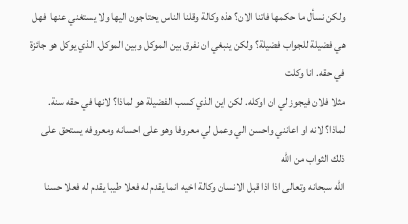ولكن نسأل ما حكمها فاتنا الان؟ هذه وكالة وقلنا الناس يحتاجون اليها ولا يستغني عنها  فهل هي فضيلة للجواب فضيلة؟ ولكن ينبغي ان نفرق بين الموكل وبين الموكل. الذي يوكل هو جائزة في حقه. انا وكلت
مثلا فلان فيجوز لي ان اوكله. لكن اين الذي كسب الفضيلة هو لماذا؟ لانها في حقه سنة. لماذا؟ لانه او اعانني واحسن الي وعمل لي معروفا وهو على احسانه ومعروفه يستحق على ذلك الثواب من الله
الله سبحانه وتعالى اذا اذا قبل الانسان وكالة اخيه انما يقدم له فعلا طيبا يقدم له فعلا حسنا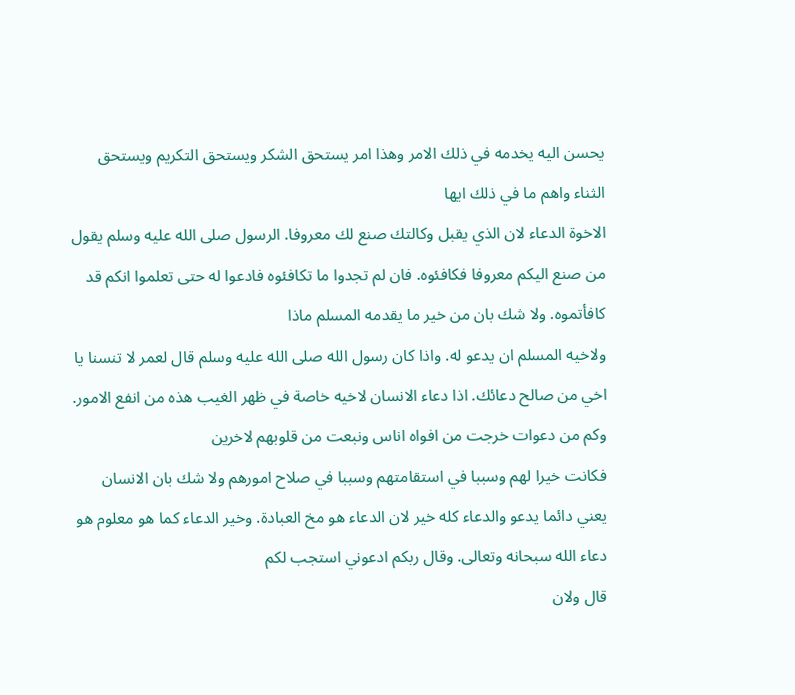يحسن اليه يخدمه في ذلك الامر وهذا امر يستحق الشكر ويستحق التكريم ويستحق الثناء واهم ما في ذلك ايها
الاخوة الدعاء لان الذي يقبل وكالتك صنع لك معروفا. الرسول صلى الله عليه وسلم يقول من صنع اليكم معروفا فكافئوه. فان لم تجدوا ما تكافئوه فادعوا له حتى تعلموا انكم قد كافأتموه. ولا شك بان من خير ما يقدمه المسلم ماذا
ولاخيه المسلم ان يدعو له. واذا كان رسول الله صلى الله عليه وسلم قال لعمر لا تنسنا يا اخي من صالح دعائك. اذا دعاء الانسان لاخيه خاصة في ظهر الغيب هذه من انفع الامور. وكم من دعوات خرجت من افواه اناس ونبعت من قلوبهم لاخرين
فكانت خيرا لهم وسببا في استقامتهم وسببا في صلاح امورهم ولا شك بان الانسان يعني دائما يدعو والدعاء كله خير لان الدعاء هو مخ العبادة. وخير الدعاء كما هو معلوم هو دعاء الله سبحانه وتعالى. وقال ربكم ادعوني استجب لكم
قال ولان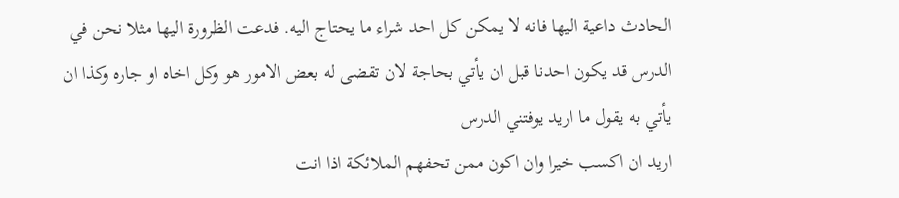الحادث داعية اليها فانه لا يمكن كل احد شراء ما يحتاج اليه. فدعت الظرورة اليها مثلا نحن في الدرس قد يكون احدنا قبل ان يأتي بحاجة لان تقضى له بعض الامور هو وكل اخاه او جاره وكذا ان يأتي به يقول ما اريد يوفتني الدرس
اريد ان اكسب خيرا وان اكون ممن تحفهم الملائكة اذا انت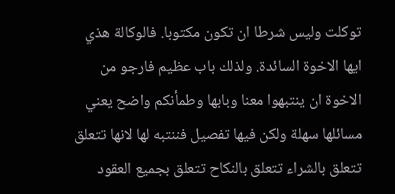توكلت وليس شرطا ان تكون مكتوبا. فالوكالة هذي ايها الاخوة السائدة. ولذلك باب عظيم فارجو من الاخوة ان ينتبهوا معنا وبابها وطمأنكم واضح يعني مسائلها سهلة ولكن فيها تفصيل فننتبه لها لانها تتعلق
تتعلق بالشراء تتعلق بالنكاح تتعلق بجميع العقود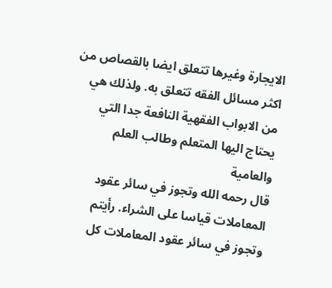الايجارة وغيرها تتعلق ايضا بالقصاص من اكثر مسائل الفقه تتعلق به. ولذلك هي من الابواب الفقهية النافعة جدا التي يحتاج اليها المتعلم وطالب العلم والعامية
قال رحمه الله وتجوز في سائر عقود المعاملات قياسا على الشراء. رأيتم وتجوز في سائر عقود المعاملات كل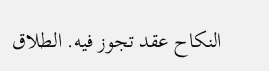النكاح عقد تجوز فيه. الطلاق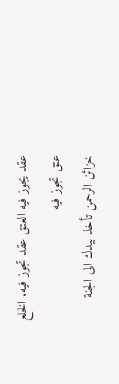عقد يجوز فيه العتق عقد تجوز فيه. الخلع عتق تجوز فيه
خزائن الرحمن تأخذ بيدك الى الجنة